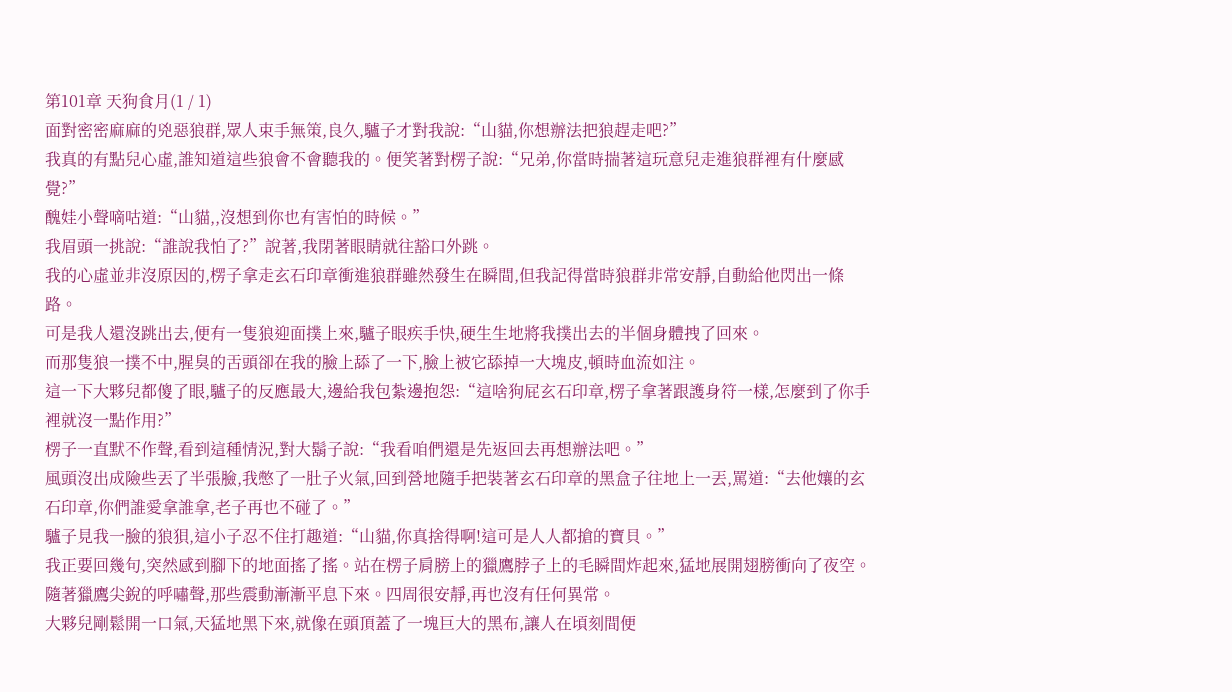第101章 天狗食月(1 / 1)
面對密密麻麻的兇惡狼群,眾人束手無策,良久,驢子才對我說:“山貓,你想辦法把狼趕走吧?”
我真的有點兒心虛,誰知道這些狼會不會聽我的。便笑著對楞子說:“兄弟,你當時揣著這玩意兒走進狼群裡有什麼感覺?”
醜娃小聲嘀咕道:“山貓,,沒想到你也有害怕的時候。”
我眉頭一挑說:“誰說我怕了?”說著,我閉著眼睛就往豁口外跳。
我的心虛並非沒原因的,楞子拿走玄石印章衝進狼群雖然發生在瞬間,但我記得當時狼群非常安靜,自動給他閃出一條路。
可是我人還沒跳出去,便有一隻狼迎面撲上來,驢子眼疾手快,硬生生地將我撲出去的半個身體拽了回來。
而那隻狼一撲不中,腥臭的舌頭卻在我的臉上舔了一下,臉上被它舔掉一大塊皮,頓時血流如注。
這一下大夥兒都傻了眼,驢子的反應最大,邊給我包紮邊抱怨:“這啥狗屁玄石印章,楞子拿著跟護身符一樣,怎麼到了你手裡就沒一點作用?”
楞子一直默不作聲,看到這種情況,對大鬍子說:“我看咱們還是先返回去再想辦法吧。”
風頭沒出成險些丟了半張臉,我憋了一肚子火氣,回到營地隨手把裝著玄石印章的黑盒子往地上一丟,罵道:“去他孃的玄石印章,你們誰愛拿誰拿,老子再也不碰了。”
驢子見我一臉的狼狽,這小子忍不住打趣道:“山貓,你真捨得啊!這可是人人都搶的寶貝。”
我正要回幾句,突然感到腳下的地面搖了搖。站在楞子肩膀上的獵鷹脖子上的毛瞬間炸起來,猛地展開翅膀衝向了夜空。
隨著獵鷹尖銳的呼嘯聲,那些震動漸漸平息下來。四周很安靜,再也沒有任何異常。
大夥兒剛鬆開一口氣,天猛地黑下來,就像在頭頂蓋了一塊巨大的黑布,讓人在頃刻間便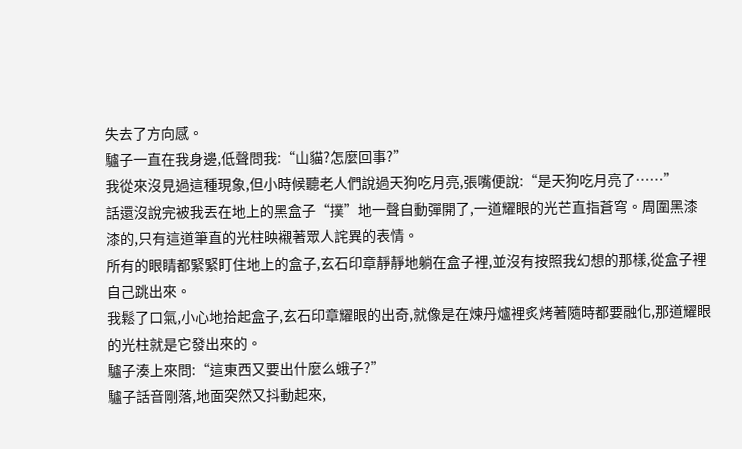失去了方向感。
驢子一直在我身邊,低聲問我:“山貓?怎麼回事?”
我從來沒見過這種現象,但小時候聽老人們說過天狗吃月亮,張嘴便說:“是天狗吃月亮了……”
話還沒說完被我丟在地上的黑盒子“撲”地一聲自動彈開了,一道耀眼的光芒直指蒼穹。周圍黑漆漆的,只有這道筆直的光柱映襯著眾人詫異的表情。
所有的眼睛都緊緊盯住地上的盒子,玄石印章靜靜地躺在盒子裡,並沒有按照我幻想的那樣,從盒子裡自己跳出來。
我鬆了口氣,小心地拾起盒子,玄石印章耀眼的出奇,就像是在煉丹爐裡炙烤著隨時都要融化,那道耀眼的光柱就是它發出來的。
驢子湊上來問:“這東西又要出什麼么蛾子?”
驢子話音剛落,地面突然又抖動起來,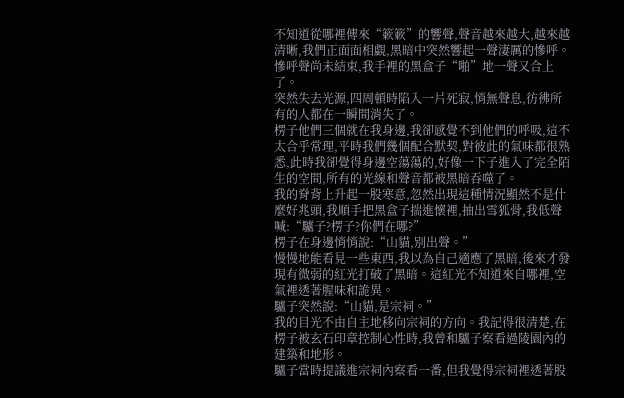不知道從哪裡傳來“簌簌”的響聲,聲音越來越大,越來越清晰,我們正面面相覷,黑暗中突然響起一聲淒厲的慘呼。
慘呼聲尚未結束,我手裡的黑盒子“啪”地一聲又合上了。
突然失去光源,四周頓時陷入一片死寂,悄無聲息,彷彿所有的人都在一瞬間消失了。
楞子他們三個就在我身邊,我卻感覺不到他們的呼吸,這不太合乎常理,平時我們幾個配合默契,對彼此的氣味都很熟悉,此時我卻覺得身邊空蕩蕩的,好像一下子進入了完全陌生的空間,所有的光線和聲音都被黑暗吞噬了。
我的脊背上升起一股寒意,忽然出現這種情況顯然不是什麼好兆頭,我順手把黑盒子揣進懷裡,抽出雪狐骨,我低聲喊:“驢子?楞子?你們在哪?”
楞子在身邊悄悄說:“山貓,別出聲。”
慢慢地能看見一些東西,我以為自己適應了黑暗,後來才發現有微弱的紅光打破了黑暗。這紅光不知道來自哪裡,空氣裡透著腥味和詭異。
驢子突然說:“山貓,是宗祠。”
我的目光不由自主地移向宗祠的方向。我記得很清楚,在楞子被玄石印章控制心性時,我曾和驢子察看過陵園內的建築和地形。
驢子當時提議進宗祠內察看一番,但我覺得宗祠裡透著股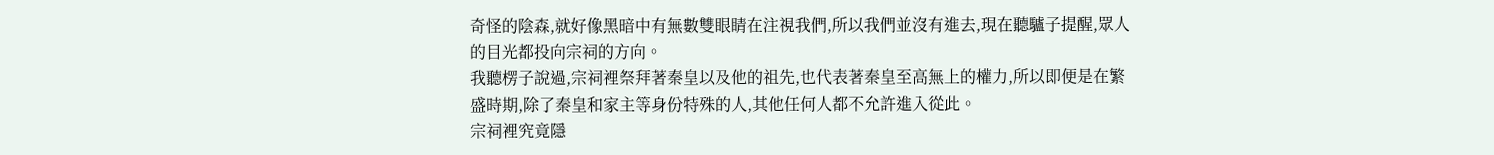奇怪的陰森,就好像黑暗中有無數雙眼睛在注視我們,所以我們並沒有進去,現在聽驢子提醒,眾人的目光都投向宗祠的方向。
我聽楞子說過,宗祠裡祭拜著秦皇以及他的祖先,也代表著秦皇至高無上的權力,所以即便是在繁盛時期,除了秦皇和家主等身份特殊的人,其他任何人都不允許進入從此。
宗祠裡究竟隱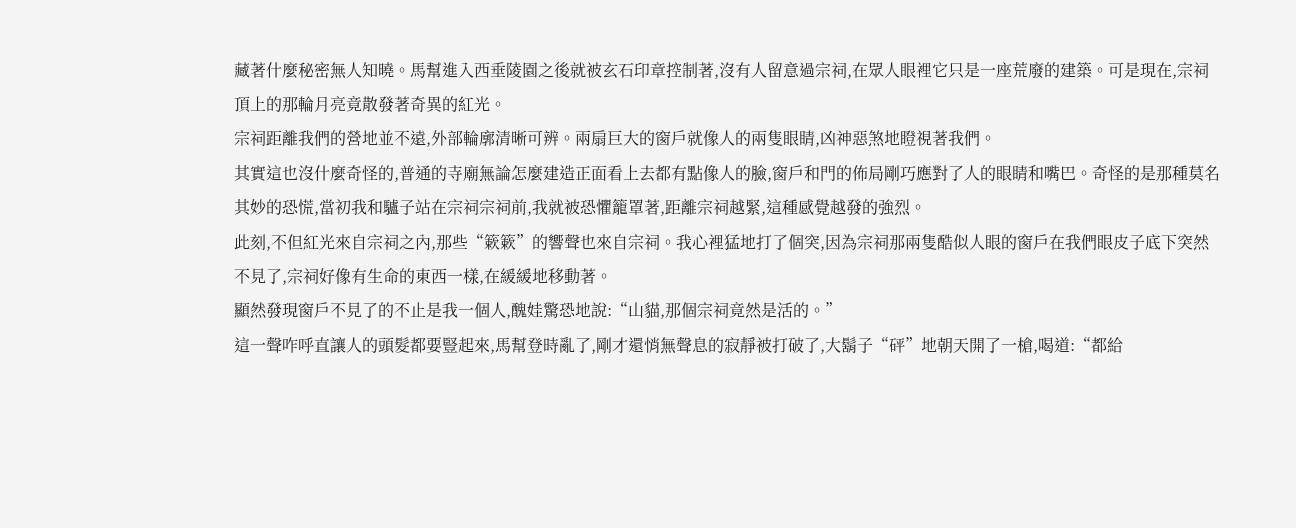藏著什麼秘密無人知曉。馬幫進入西垂陵園之後就被玄石印章控制著,沒有人留意過宗祠,在眾人眼裡它只是一座荒廢的建築。可是現在,宗祠頂上的那輪月亮竟散發著奇異的紅光。
宗祠距離我們的營地並不遠,外部輪廓清晰可辨。兩扇巨大的窗戶就像人的兩隻眼睛,凶神惡煞地瞪視著我們。
其實這也沒什麼奇怪的,普通的寺廟無論怎麼建造正面看上去都有點像人的臉,窗戶和門的佈局剛巧應對了人的眼睛和嘴巴。奇怪的是那種莫名其妙的恐慌,當初我和驢子站在宗祠宗祠前,我就被恐懼籠罩著,距離宗祠越緊,這種感覺越發的強烈。
此刻,不但紅光來自宗祠之內,那些“簌簌”的響聲也來自宗祠。我心裡猛地打了個突,因為宗祠那兩隻酷似人眼的窗戶在我們眼皮子底下突然不見了,宗祠好像有生命的東西一樣,在緩緩地移動著。
顯然發現窗戶不見了的不止是我一個人,醜娃驚恐地說:“山貓,那個宗祠竟然是活的。”
這一聲咋呼直讓人的頭髮都要豎起來,馬幫登時亂了,剛才還悄無聲息的寂靜被打破了,大鬍子“砰”地朝天開了一槍,喝道:“都給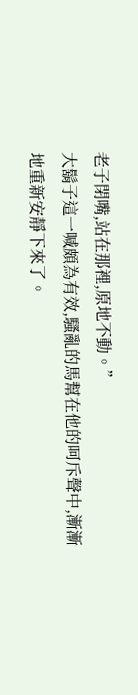老子閉嘴,站在那裡,原地不動。”
大鬍子這一喊頗為有效,騷亂的馬幫在他的呵斥聲中,漸漸地重新安靜下來了。